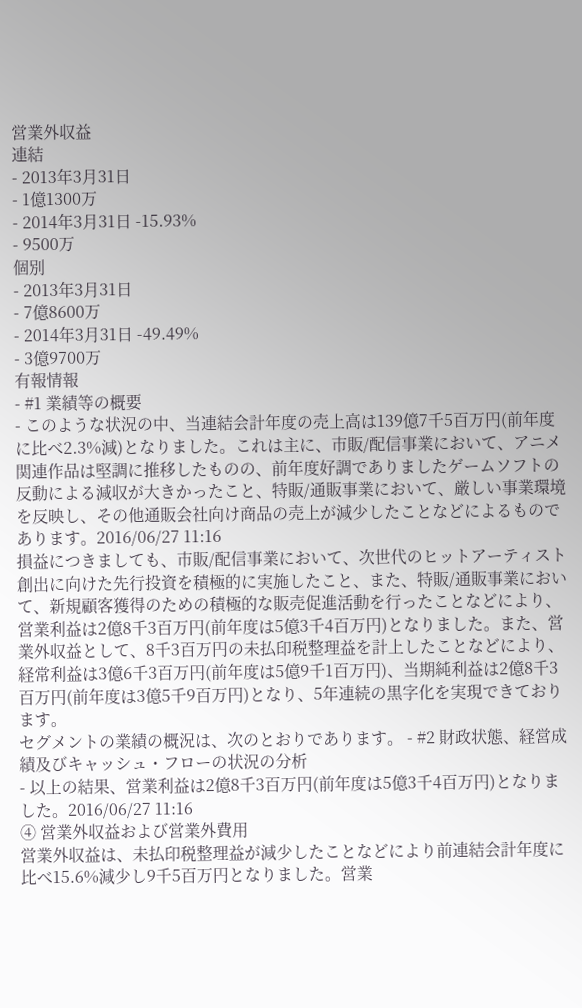営業外収益
連結
- 2013年3月31日
- 1億1300万
- 2014年3月31日 -15.93%
- 9500万
個別
- 2013年3月31日
- 7億8600万
- 2014年3月31日 -49.49%
- 3億9700万
有報情報
- #1 業績等の概要
- このような状況の中、当連結会計年度の売上高は139億7千5百万円(前年度に比べ2.3%減)となりました。これは主に、市販/配信事業において、アニメ関連作品は堅調に推移したものの、前年度好調でありましたゲームソフトの反動による減収が大きかったこと、特販/通販事業において、厳しい事業環境を反映し、その他通販会社向け商品の売上が減少したことなどによるものであります。2016/06/27 11:16
損益につきましても、市販/配信事業において、次世代のヒットアーティスト創出に向けた先行投資を積極的に実施したこと、また、特販/通販事業において、新規顧客獲得のための積極的な販売促進活動を行ったことなどにより、営業利益は2億8千3百万円(前年度は5億3千4百万円)となりました。また、営業外収益として、8千3百万円の未払印税整理益を計上したことなどにより、経常利益は3億6千3百万円(前年度は5億9千1百万円)、当期純利益は2億8千3百万円(前年度は3億5千9百万円)となり、5年連続の黒字化を実現できております。
セグメントの業績の概況は、次のとおりであります。 - #2 財政状態、経営成績及びキャッシュ・フローの状況の分析
- 以上の結果、営業利益は2億8千3百万円(前年度は5億3千4百万円)となりました。2016/06/27 11:16
④ 営業外収益および営業外費用
営業外収益は、未払印税整理益が減少したことなどにより前連結会計年度に比べ15.6%減少し9千5百万円となりました。営業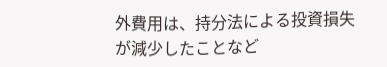外費用は、持分法による投資損失が減少したことなど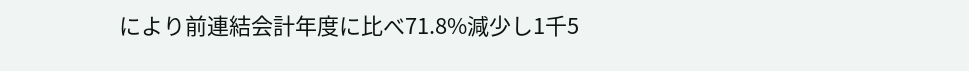により前連結会計年度に比べ71.8%減少し1千5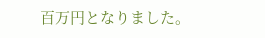百万円となりました。